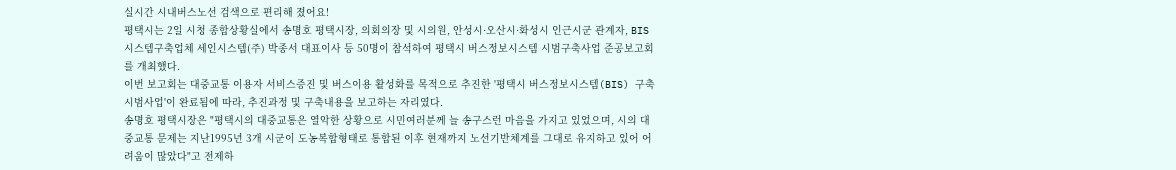실시간 시내버스노선 검색으로 편리해 졌어요!
평택시는 2일 시청 종합상황실에서 송명호 평택시장, 의회의장 및 시의원, 안성시·오산시·화성시 인근시군 관계자, BIS시스템구축업체 세인시스템(주) 박종서 대표이사 등 50명이 참석하여 평택시 버스정보시스템 시범구축사업 준공보고회를 개최했다.
이번 보고회는 대중교통 이용자 서비스증진 및 버스이용 활성화를 목적으로 추진한 '평택시 버스정보시스템(BIS) 구축 시범사업'이 완료됨에 따라, 추진과정 및 구축내용을 보고하는 자리였다.
송명호 평택시장은 "평택시의 대중교통은 열악한 상황으로 시민여러분께 늘 송구스런 마음을 가지고 있었으며, 시의 대중교통 문제는 지난1995년 3개 시군이 도농복합형태로 통합된 이후 현재까지 노선기반체계를 그대로 유지하고 있어 어려움이 많았다"고 전제하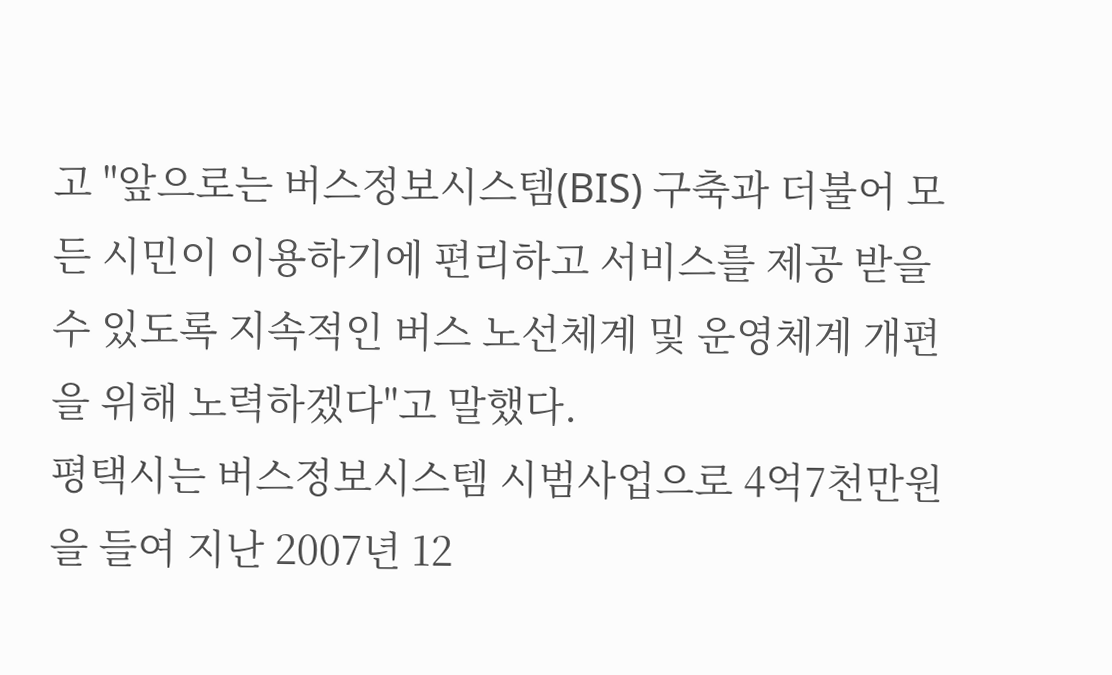고 "앞으로는 버스정보시스템(BIS) 구축과 더불어 모든 시민이 이용하기에 편리하고 서비스를 제공 받을 수 있도록 지속적인 버스 노선체계 및 운영체계 개편을 위해 노력하겠다"고 말했다.
평택시는 버스정보시스템 시범사업으로 4억7천만원을 들여 지난 2007년 12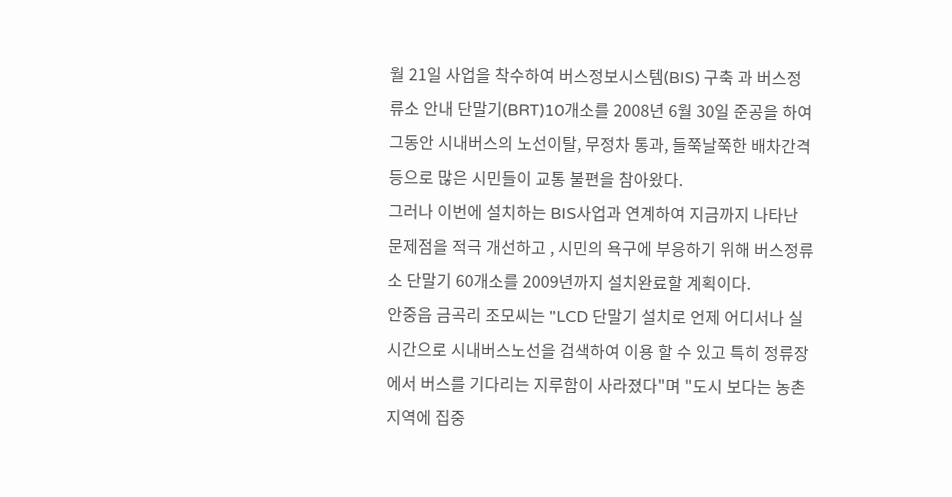월 21일 사업을 착수하여 버스정보시스템(BIS) 구축 과 버스정류소 안내 단말기(BRT)10개소를 2008년 6월 30일 준공을 하여 그동안 시내버스의 노선이탈, 무정차 통과, 들쭉날쭉한 배차간격 등으로 많은 시민들이 교통 불편을 참아왔다.
그러나 이번에 설치하는 BIS사업과 연계하여 지금까지 나타난 문제점을 적극 개선하고 , 시민의 욕구에 부응하기 위해 버스정류소 단말기 60개소를 2009년까지 설치완료할 계획이다.
안중읍 금곡리 조모씨는 "LCD 단말기 설치로 언제 어디서나 실시간으로 시내버스노선을 검색하여 이용 할 수 있고 특히 정류장에서 버스를 기다리는 지루함이 사라졌다"며 "도시 보다는 농촌지역에 집중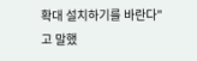확대 설치하기를 바란다"고 말했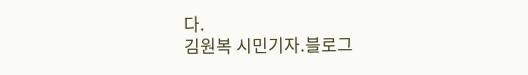다.
김원복 시민기자.블로그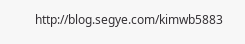http://blog.segye.com/kimwb5883